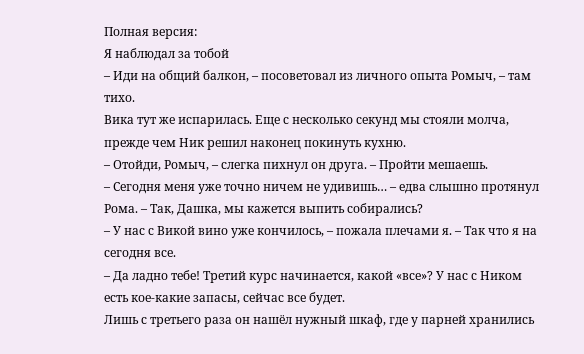Полная версия:
Я наблюдал за тобой
– Иди на общий балкон, – посоветовал из личного опыта Ромыч, – там тихо.
Вика тут же испарилась. Еще с несколько секунд мы стояли молча, прежде чем Ник решил наконец покинуть кухню.
– Отойди, Ромыч, – слегка пихнул он друга. – Пройти мешаешь.
– Сегодня меня уже точно ничем не удивишь… – едва слышно протянул Рома. – Так, Дашка, мы кажется выпить собирались?
– У нас с Викой вино уже кончилось, – пожала плечами я. – Так что я на сегодня все.
– Да ладно тебе! Третий курс начинается, какой «все»? У нас с Ником есть кое-какие запасы, сейчас все будет.
Лишь с третьего раза он нашёл нужный шкаф, где у парней хранились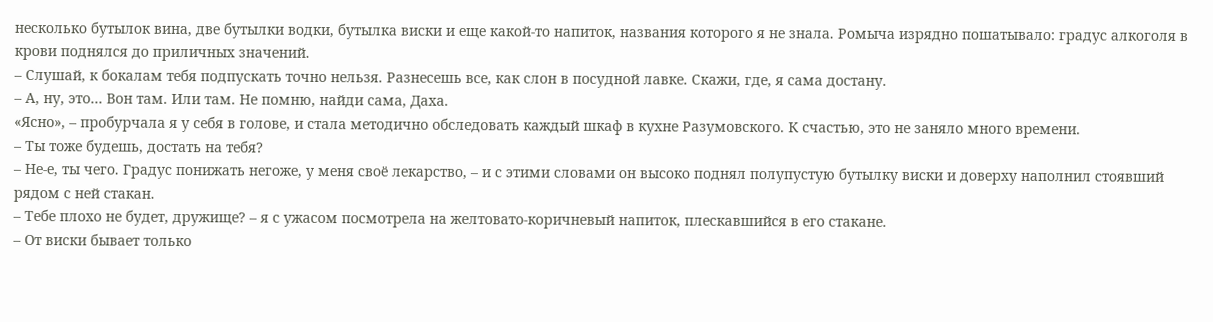несколько бутылок вина, две бутылки водки, бутылка виски и еще какой-то напиток, названия которого я не знала. Ромыча изрядно пошатывало: градус алкоголя в крови поднялся до приличных значений.
– Слушай, к бокалам тебя подпускать точно нельзя. Разнесешь все, как слон в посудной лавке. Скажи, где, я сама достану.
– А, ну, это… Вон там. Или там. Не помню, найди сама, Даха.
«Ясно», – пробурчала я у себя в голове, и стала методично обследовать каждый шкаф в кухне Разумовского. К счастью, это не заняло много времени.
– Ты тоже будешь, достать на тебя?
– Не-е, ты чего. Градус понижать негоже, у меня своё лекарство, – и с этими словами он высоко поднял полупустую бутылку виски и доверху наполнил стоявший рядом с ней стакан.
– Тебе плохо не будет, дружище? – я с ужасом посмотрела на желтовато-коричневый напиток, плескавшийся в его стакане.
– От виски бывает только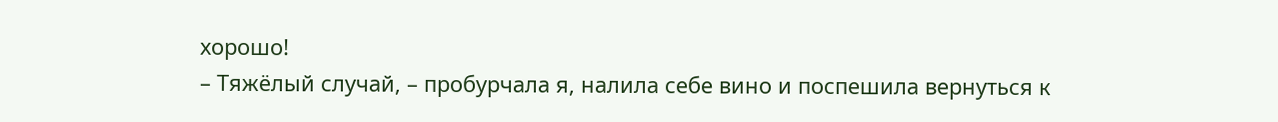хорошо!
– Тяжёлый случай, – пробурчала я, налила себе вино и поспешила вернуться к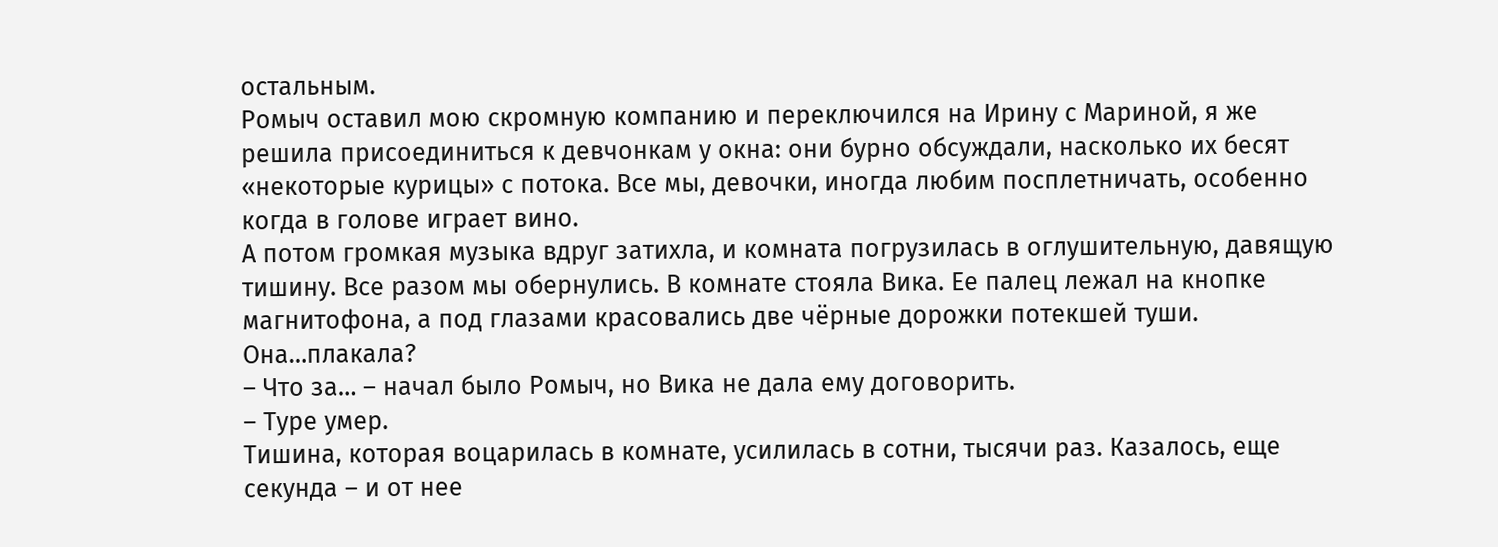остальным.
Ромыч оставил мою скромную компанию и переключился на Ирину с Мариной, я же решила присоединиться к девчонкам у окна: они бурно обсуждали, насколько их бесят «некоторые курицы» с потока. Все мы, девочки, иногда любим посплетничать, особенно когда в голове играет вино.
А потом громкая музыка вдруг затихла, и комната погрузилась в оглушительную, давящую тишину. Все разом мы обернулись. В комнате стояла Вика. Ее палец лежал на кнопке магнитофона, а под глазами красовались две чёрные дорожки потекшей туши. Она…плакала?
– Что за… – начал было Ромыч, но Вика не дала ему договорить.
– Туре умер.
Тишина, которая воцарилась в комнате, усилилась в сотни, тысячи раз. Казалось, еще секунда – и от нее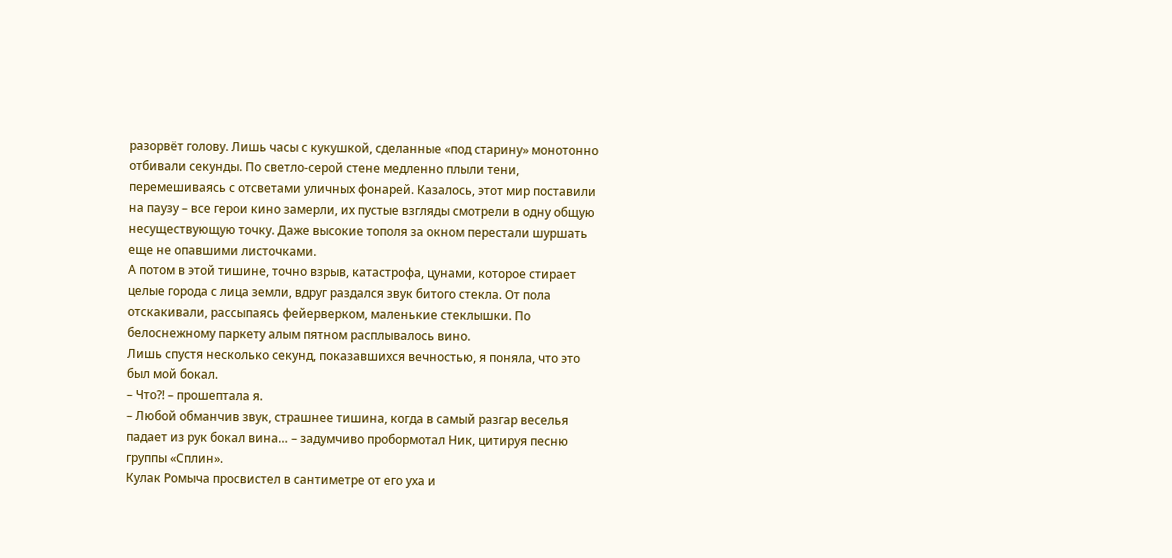разорвёт голову. Лишь часы с кукушкой, сделанные «под старину» монотонно отбивали секунды. По светло-серой стене медленно плыли тени, перемешиваясь с отсветами уличных фонарей. Казалось, этот мир поставили на паузу – все герои кино замерли, их пустые взгляды смотрели в одну общую несуществующую точку. Даже высокие тополя за окном перестали шуршать еще не опавшими листочками.
А потом в этой тишине, точно взрыв, катастрофа, цунами, которое стирает целые города с лица земли, вдруг раздался звук битого стекла. От пола отскакивали, рассыпаясь фейерверком, маленькие стеклышки. По белоснежному паркету алым пятном расплывалось вино.
Лишь спустя несколько секунд, показавшихся вечностью, я поняла, что это был мой бокал.
– Что?! – прошептала я.
– Любой обманчив звук, страшнее тишина, когда в самый разгар веселья падает из рук бокал вина… – задумчиво пробормотал Ник, цитируя песню группы «Сплин».
Кулак Ромыча просвистел в сантиметре от его уха и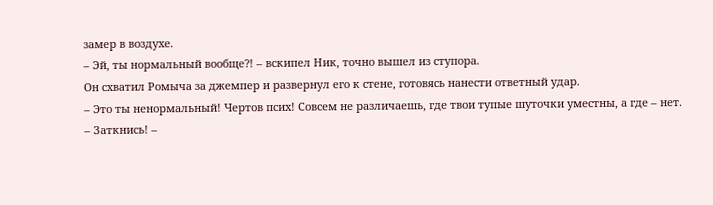замер в воздухе.
– Эй, ты нормальный вообще?! – вскипел Ник, точно вышел из ступора.
Он схватил Ромыча за джемпер и развернул его к стене, готовясь нанести ответный удар.
– Это ты ненормальный! Чертов псих! Совсем не различаешь, где твои тупые шуточки уместны, а где – нет.
– Заткнись! –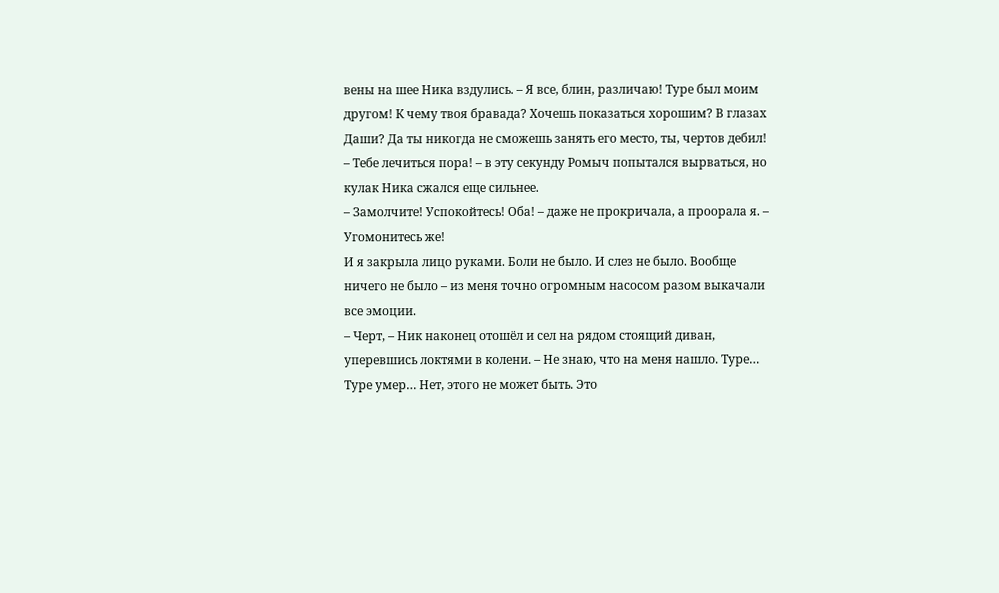вены на шее Ника вздулись. – Я все, блин, различаю! Туре был моим другом! К чему твоя бравада? Хочешь показаться хорошим? В глазах Даши? Да ты никогда не сможешь занять его место, ты, чертов дебил!
– Тебе лечиться пора! – в эту секунду Ромыч попытался вырваться, но кулак Ника сжался еще сильнее.
– Замолчите! Успокойтесь! Оба! – даже не прокричала, а проорала я. – Угомонитесь же!
И я закрыла лицо руками. Боли не было. И слез не было. Вообще ничего не было – из меня точно огромным насосом разом выкачали все эмоции.
– Черт, – Ник наконец отошёл и сел на рядом стоящий диван, уперевшись локтями в колени. – Не знаю, что на меня нашло. Туре… Туре умер… Нет, этого не может быть. Это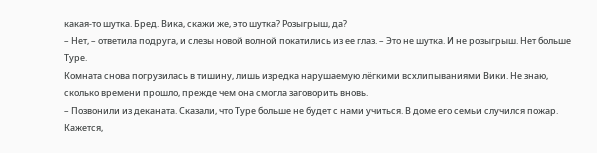какая-то шутка. Бред. Вика, скажи же, это шутка? Розыгрыш, да?
– Нет, – ответила подруга, и слезы новой волной покатились из ее глаз. – Это не шутка. И не розыгрыш. Нет больше Туре.
Комната снова погрузилась в тишину, лишь изредка нарушаемую лёгкими всхлипываниями Вики. Не знаю, сколько времени прошло, прежде чем она смогла заговорить вновь.
– Позвонили из деканата. Сказали, что Туре больше не будет с нами учиться. В доме его семьи случился пожар. Кажется,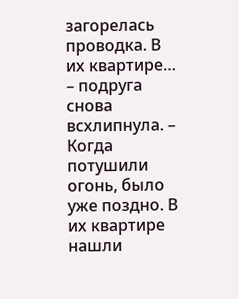загорелась проводка. В их квартире… – подруга снова всхлипнула. – Когда потушили огонь, было уже поздно. В их квартире нашли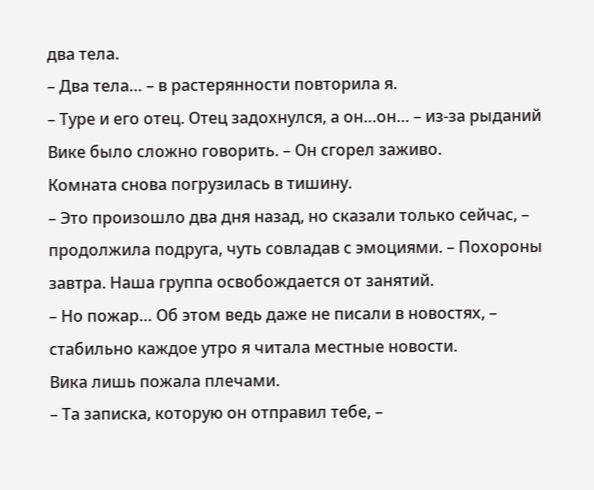два тела.
– Два тела… – в растерянности повторила я.
– Туре и его отец. Отец задохнулся, а он…он… – из-за рыданий Вике было сложно говорить. – Он сгорел заживо.
Комната снова погрузилась в тишину.
– Это произошло два дня назад, но сказали только сейчас, – продолжила подруга, чуть совладав с эмоциями. – Похороны завтра. Наша группа освобождается от занятий.
– Но пожар… Об этом ведь даже не писали в новостях, – стабильно каждое утро я читала местные новости.
Вика лишь пожала плечами.
– Та записка, которую он отправил тебе, –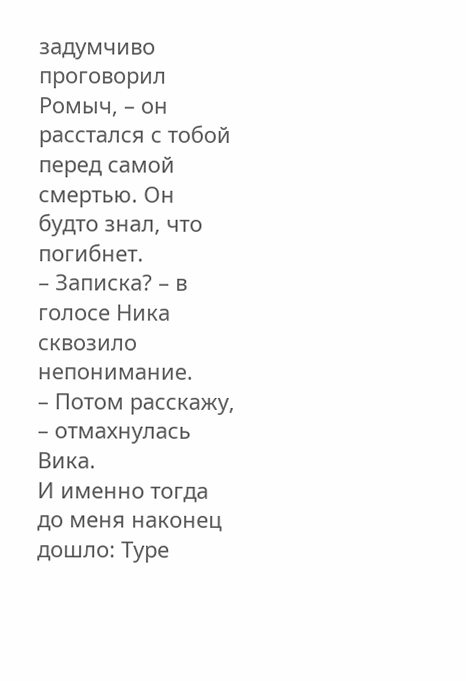задумчиво проговорил Ромыч, – он расстался с тобой перед самой смертью. Он будто знал, что погибнет.
– Записка? – в голосе Ника сквозило непонимание.
– Потом расскажу, – отмахнулась Вика.
И именно тогда до меня наконец дошло: Туре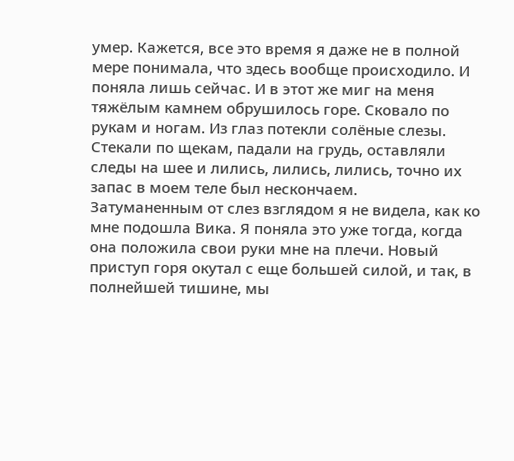умер. Кажется, все это время я даже не в полной мере понимала, что здесь вообще происходило. И поняла лишь сейчас. И в этот же миг на меня тяжёлым камнем обрушилось горе. Сковало по рукам и ногам. Из глаз потекли солёные слезы. Стекали по щекам, падали на грудь, оставляли следы на шее и лились, лились, лились, точно их запас в моем теле был нескончаем.
Затуманенным от слез взглядом я не видела, как ко мне подошла Вика. Я поняла это уже тогда, когда она положила свои руки мне на плечи. Новый приступ горя окутал с еще большей силой, и так, в полнейшей тишине, мы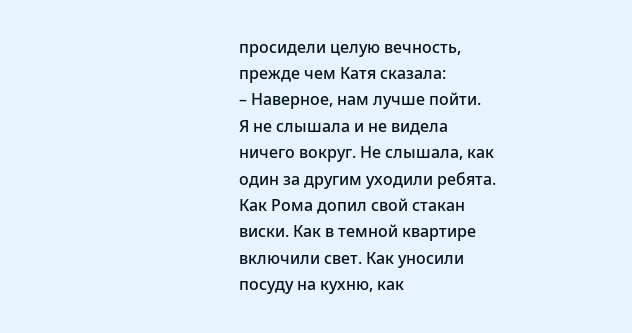просидели целую вечность, прежде чем Катя сказала:
– Наверное, нам лучше пойти.
Я не слышала и не видела ничего вокруг. Не слышала, как один за другим уходили ребята. Как Рома допил свой стакан виски. Как в темной квартире включили свет. Как уносили посуду на кухню, как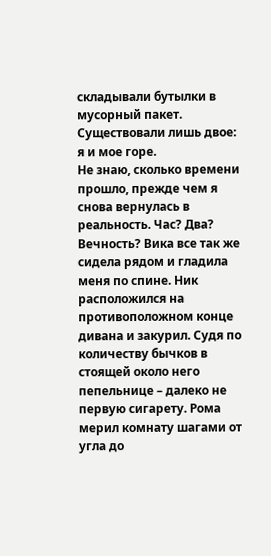складывали бутылки в мусорный пакет. Существовали лишь двое: я и мое горе.
Не знаю, сколько времени прошло, прежде чем я снова вернулась в реальность. Час? Два? Вечность? Вика все так же сидела рядом и гладила меня по спине. Ник расположился на противоположном конце дивана и закурил. Судя по количеству бычков в стоящей около него пепельнице – далеко не первую сигарету. Рома мерил комнату шагами от угла до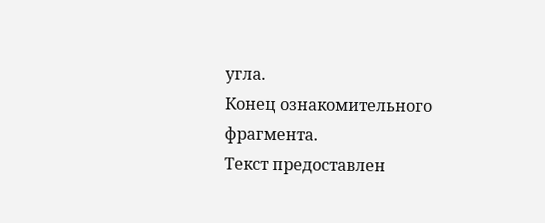угла.
Конец ознакомительного фрагмента.
Текст предоставлен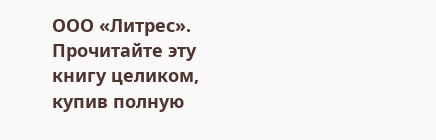ООО «Литрес».
Прочитайте эту книгу целиком, купив полную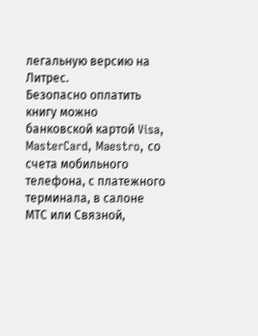легальную версию на Литрес.
Безопасно оплатить книгу можно банковской картой Visa, MasterCard, Maestro, со счета мобильного телефона, с платежного терминала, в салоне МТС или Связной,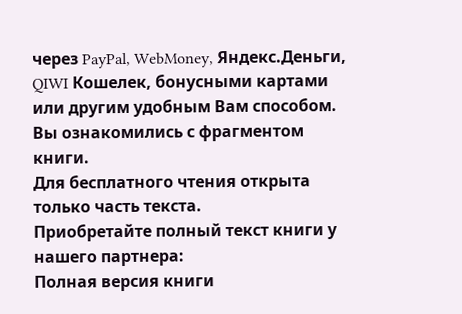через PayPal, WebMoney, Яндекс.Деньги, QIWI Кошелек, бонусными картами или другим удобным Вам способом.
Вы ознакомились с фрагментом книги.
Для бесплатного чтения открыта только часть текста.
Приобретайте полный текст книги у нашего партнера:
Полная версия книги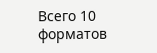Всего 10 форматов